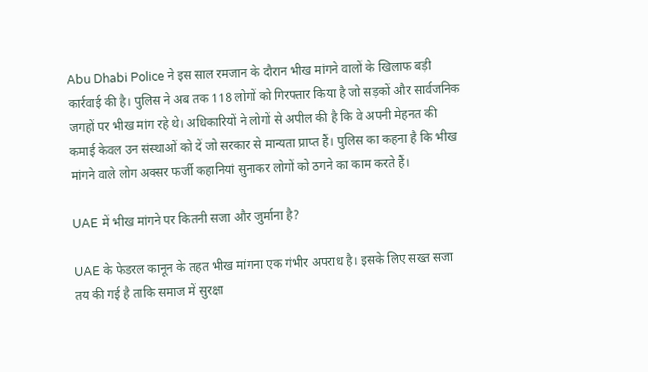Abu Dhabi Police ने इस साल रमजान के दौरान भीख मांगने वालों के खिलाफ बड़ी कार्रवाई की है। पुलिस ने अब तक 118 लोगों को गिरफ्तार किया है जो सड़कों और सार्वजनिक जगहों पर भीख मांग रहे थे। अधिकारियों ने लोगों से अपील की है कि वे अपनी मेहनत की कमाई केवल उन संस्थाओं को दें जो सरकार से मान्यता प्राप्त हैं। पुलिस का कहना है कि भीख मांगने वाले लोग अक्सर फर्जी कहानियां सुनाकर लोगों को ठगने का काम करते हैं।

UAE में भीख मांगने पर कितनी सजा और जुर्माना है?

UAE के फेडरल कानून के तहत भीख मांगना एक गंभीर अपराध है। इसके लिए सख्त सजा तय की गई है ताकि समाज में सुरक्षा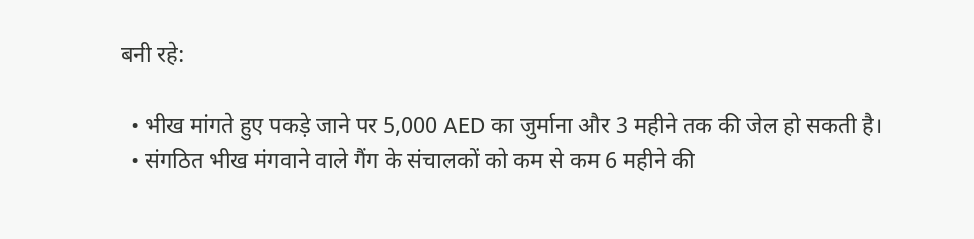बनी रहे:

  • भीख मांगते हुए पकड़े जाने पर 5,000 AED का जुर्माना और 3 महीने तक की जेल हो सकती है।
  • संगठित भीख मंगवाने वाले गैंग के संचालकों को कम से कम 6 महीने की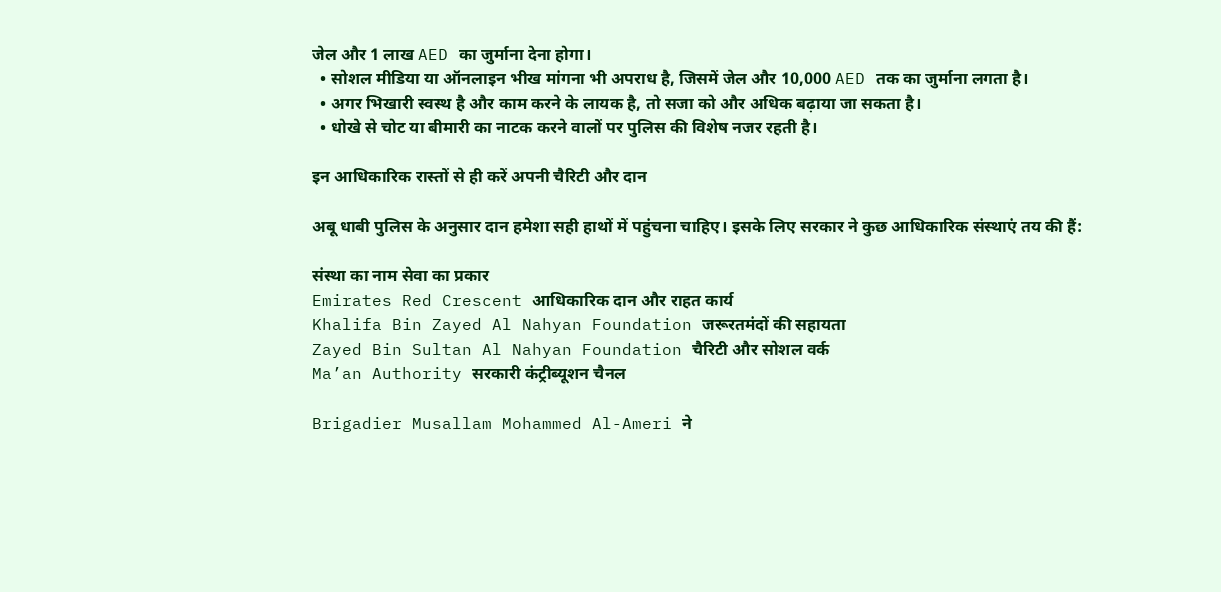जेल और 1 लाख AED का जुर्माना देना होगा।
  • सोशल मीडिया या ऑनलाइन भीख मांगना भी अपराध है, जिसमें जेल और 10,000 AED तक का जुर्माना लगता है।
  • अगर भिखारी स्वस्थ है और काम करने के लायक है, तो सजा को और अधिक बढ़ाया जा सकता है।
  • धोखे से चोट या बीमारी का नाटक करने वालों पर पुलिस की विशेष नजर रहती है।

इन आधिकारिक रास्तों से ही करें अपनी चैरिटी और दान

अबू धाबी पुलिस के अनुसार दान हमेशा सही हाथों में पहुंचना चाहिए। इसके लिए सरकार ने कुछ आधिकारिक संस्थाएं तय की हैं:

संस्था का नाम सेवा का प्रकार
Emirates Red Crescent आधिकारिक दान और राहत कार्य
Khalifa Bin Zayed Al Nahyan Foundation जरूरतमंदों की सहायता
Zayed Bin Sultan Al Nahyan Foundation चैरिटी और सोशल वर्क
Ma’an Authority सरकारी कंट्रीब्यूशन चैनल

Brigadier Musallam Mohammed Al-Ameri ने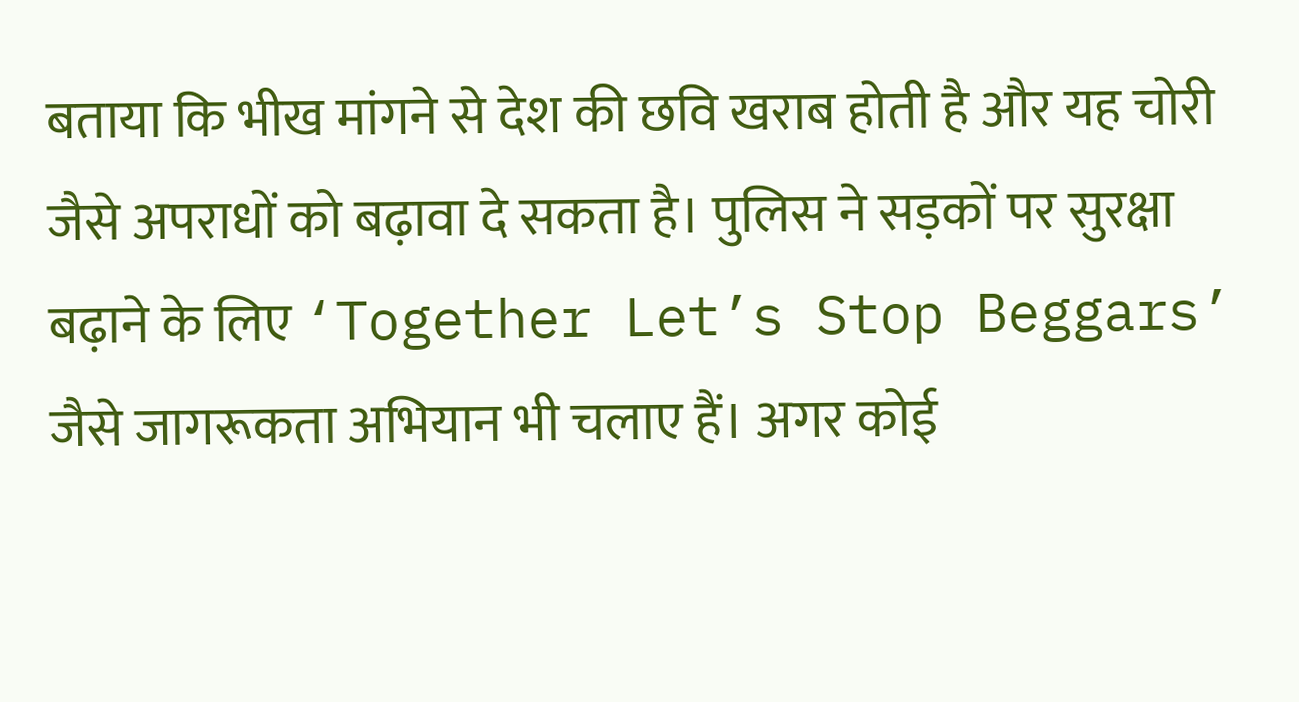बताया कि भीख मांगने से देश की छवि खराब होती है और यह चोरी जैसे अपराधों को बढ़ावा दे सकता है। पुलिस ने सड़कों पर सुरक्षा बढ़ाने के लिए ‘Together Let’s Stop Beggars’ जैसे जागरूकता अभियान भी चलाए हैं। अगर कोई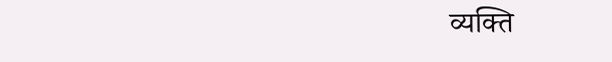व्यक्ति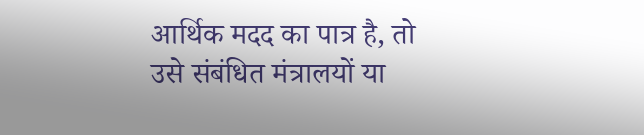आर्थिक मदद का पात्र है, तो उसे संबंधित मंत्रालयों या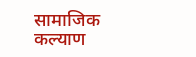सामाजिक कल्याण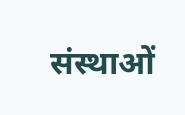संस्थाओं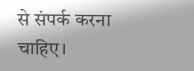से संपर्क करना चाहिए।